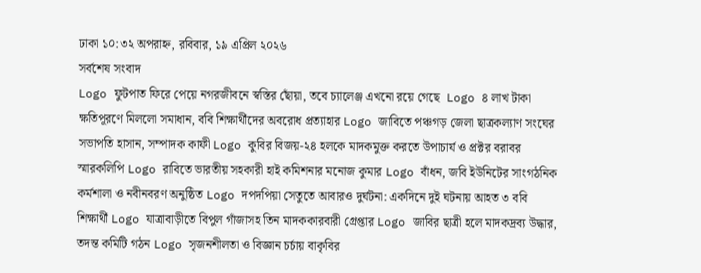ঢাকা ১০:৩২ অপরাহ্ন, রবিবার, ১৯ এপ্রিল ২০২৬
সর্বশেষ সংবাদ
Logo ফুটপাত ফিরে পেয়ে নগরজীবনে স্বস্তির ছোঁয়া, তবে চ্যালেঞ্জ এখনো রয়ে গেছে  Logo ৪ লাখ টাকা ক্ষতিপূরণে মিললো সমাধান, ববি শিক্ষার্থীদের অবরোধ প্রত্যাহার Logo জাবিতে পঞ্চগড় জেলা ছাত্রকল্যাণ সংঘের সভাপতি হাসান, সম্পাদক কাফী Logo কুবির বিজয়-২৪ হলকে মাদকমুক্ত করতে উপাচার্য ও প্রক্টর বরাবর স্মারকলিপি Logo রাবিতে ভারতীয় সহকারী হাই কমিশনার মনোজ কুমার Logo বাঁধন, জবি ইউনিটের সাংগঠনিক কর্মশালা ও নবীনবরণ অনুষ্ঠিত Logo দপদপিয়া সেতুতে আবারও দুর্ঘটনা: একদিনে দুই ঘটনায় আহত ৩ ববি শিক্ষার্থী Logo যাত্রাবাড়ীতে বিপুল গাঁজাসহ তিন মাদককারবারী গ্রেপ্তার Logo জাবির ছাত্রী হলে মাদকদ্রব্য উদ্ধার, তদন্ত কমিটি গঠন Logo সৃজনশীলতা ও বিজ্ঞান চর্চায় বাকৃবির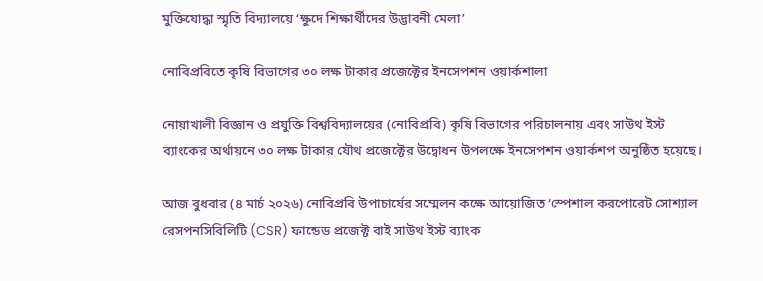মুক্তিযোদ্ধা স্মৃতি বিদ্যালয়ে ‘ক্ষুদে শিক্ষার্থীদের উদ্ভাবনী মেলা’

নোবিপ্রবিতে কৃষি বিভাগের ৩০ লক্ষ টাকার প্রজেক্টের ইনসেপশন ওয়ার্কশালা

নোয়াখালী বিজ্ঞান ও প্রযুক্তি বিশ্ববিদ্যালয়ের (নোবিপ্রবি) কৃষি বিভাগের পরিচালনায় এবং সাউথ ইস্ট ব্যাংকের অর্থায়নে ৩০ লক্ষ টাকার যৌথ প্রজেক্টের উদ্বোধন উপলক্ষে ইনসেপশন ওয়ার্কশপ অনুষ্ঠিত হয়েছে।

আজ বুধবার (৪ মার্চ ২০২৬) নোবিপ্রবি উপাচার্যের সম্মেলন কক্ষে আয়োজিত ‘স্পেশাল করপোরেট সোশ্যাল রেসপনসিবিলিটি (CSR) ফান্ডেড প্রজেক্ট বাই সাউথ ইস্ট ব্যাংক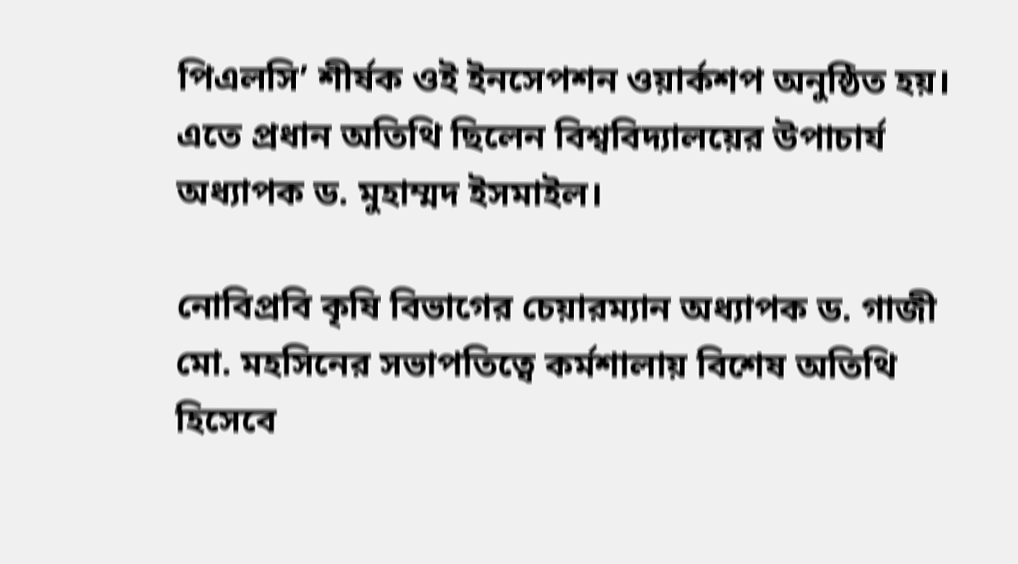পিএলসি’ শীর্ষক ওই ইনসেপশন ওয়ার্কশপ অনুষ্ঠিত হয়। এতে প্রধান অতিথি ছিলেন বিশ্ববিদ্যালয়ের উপাচার্য অধ্যাপক ড. মুহাম্মদ ইসমাইল।

নোবিপ্রবি কৃষি বিভাগের চেয়ারম্যান অধ্যাপক ড. গাজী মো. মহসিনের সভাপতিত্বে কর্মশালায় বিশেষ অতিথি হিসেবে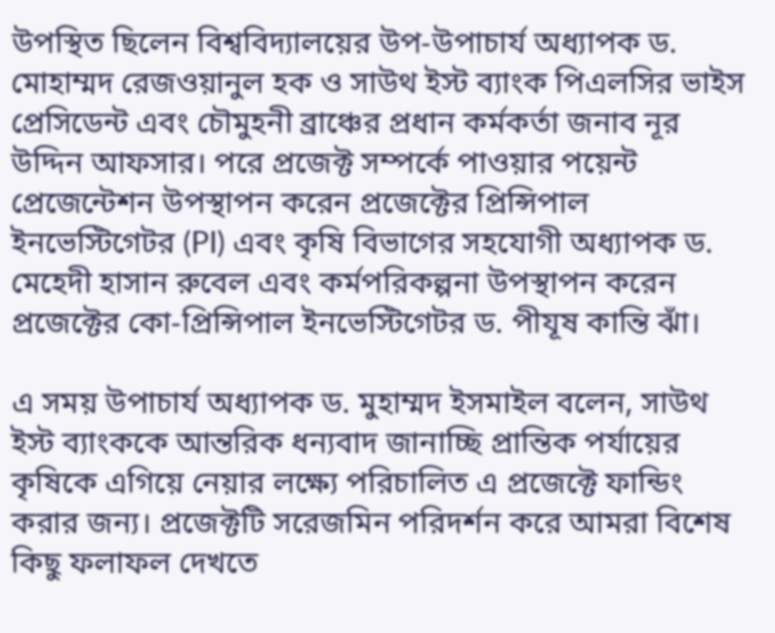উপস্থিত ছিলেন বিশ্ববিদ্যালয়ের উপ-উপাচার্য অধ্যাপক ড. মোহাম্মদ রেজওয়ানুল হক ও সাউথ ইস্ট ব্যাংক পিএলসির ভাইস প্রেসিডেন্ট এবং চৌমুহনী ব্রাঞ্চের প্রধান কর্মকর্তা জনাব নূর উদ্দিন আফসার। পরে প্রজেক্ট সম্পর্কে পাওয়ার পয়েন্ট প্রেজেন্টেশন উপস্থাপন করেন প্রজেক্টের প্রিন্সিপাল ইনভেস্টিগেটর (PI) এবং কৃষি বিভাগের সহযোগী অধ্যাপক ড. মেহেদী হাসান রুবেল এবং কর্মপরিকল্পনা উপস্থাপন করেন প্রজেক্টের কো-প্রিন্সিপাল ইনভেস্টিগেটর ড. পীযূষ কান্তি ঝাঁ।

এ সময় উপাচার্য অধ্যাপক ড. মুহাম্মদ ইসমাইল বলেন, সাউথ ইস্ট ব্যাংককে আন্তরিক ধন্যবাদ জানাচ্ছি প্রান্তিক পর্যায়ের কৃষিকে এগিয়ে নেয়ার লক্ষ্যে পরিচালিত এ প্রজেক্টে ফান্ডিং করার জন্য। প্রজেক্টটি সরেজমিন পরিদর্শন করে আমরা বিশেষ কিছু ফলাফল দেখতে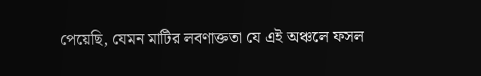পেয়েছি, যেমন মাটির লবণাক্ততা যে এই অঞ্চলে ফসল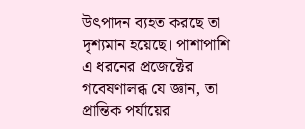উৎপাদন ব্যহত করছে তা দৃশ্যমান হয়েছে। পাশাপাশি এ ধরনের প্রজেক্টের গবেষণালব্ধ যে জ্ঞান, তা প্রান্তিক পর্যায়ের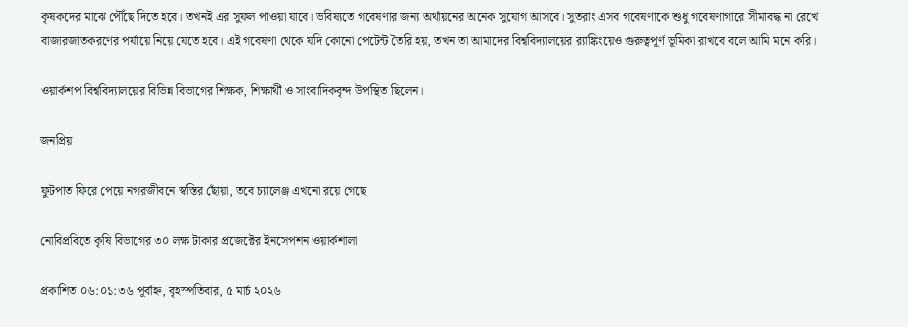কৃষকদের মাঝে পৌঁছে দিতে হবে। তখনই এর সুফল পাওয়া যাবে। ভবিষ্যতে গবেষণার জন্য অর্থায়নের অনেক সুযোগ আসবে। সুতরাং এসব গবেষণাকে শুধু গবেষণাগারে সীমাবদ্ধ না রেখে বাজারজাতকরণের পর্যায়ে নিয়ে যেতে হবে। এই গবেষণা থেকে যদি কোনো পেটেন্ট তৈরি হয়, তখন তা আমাদের বিশ্ববিদ্যালয়ের র‌্যাঙ্কিংয়েও গুরুত্বপূর্ণ ভূমিকা রাখবে বলে আমি মনে করি।

ওয়ার্কশপ বিশ্ববিদ্যালয়ের বিভিন্ন বিভাগের শিক্ষক, শিক্ষার্থী ও সাংবাদিকবৃন্দ উপস্থিত ছিলেন।

জনপ্রিয়

ফুটপাত ফিরে পেয়ে নগরজীবনে স্বস্তির ছোঁয়া, তবে চ্যালেঞ্জ এখনো রয়ে গেছে

নোবিপ্রবিতে কৃষি বিভাগের ৩০ লক্ষ টাকার প্রজেক্টের ইনসেপশন ওয়ার্কশালা

প্রকাশিত ০৬:০১:৩৬ পূর্বাহ্ন, বৃহস্পতিবার, ৫ মার্চ ২০২৬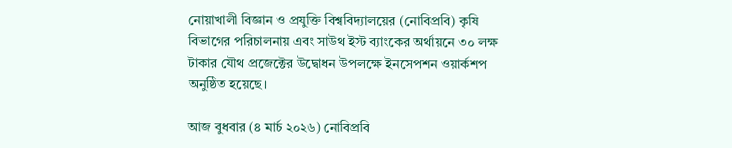নোয়াখালী বিজ্ঞান ও প্রযুক্তি বিশ্ববিদ্যালয়ের (নোবিপ্রবি) কৃষি বিভাগের পরিচালনায় এবং সাউথ ইস্ট ব্যাংকের অর্থায়নে ৩০ লক্ষ টাকার যৌথ প্রজেক্টের উদ্বোধন উপলক্ষে ইনসেপশন ওয়ার্কশপ অনুষ্ঠিত হয়েছে।

আজ বুধবার (৪ মার্চ ২০২৬) নোবিপ্রবি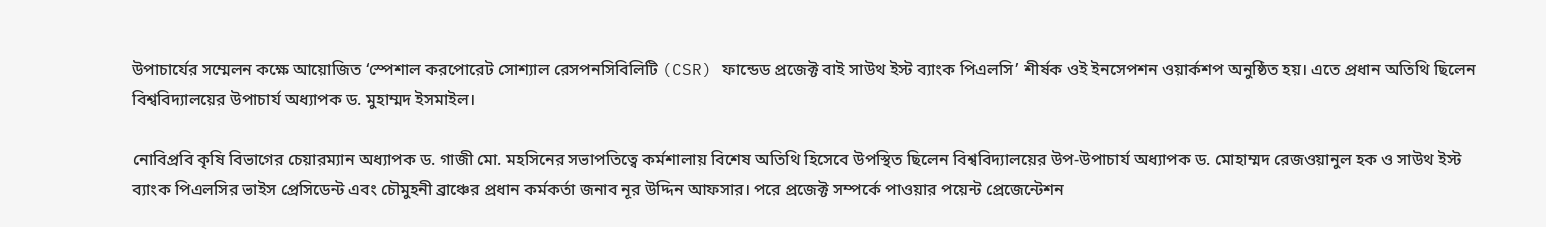উপাচার্যের সম্মেলন কক্ষে আয়োজিত ‘স্পেশাল করপোরেট সোশ্যাল রেসপনসিবিলিটি (CSR) ফান্ডেড প্রজেক্ট বাই সাউথ ইস্ট ব্যাংক পিএলসি’ শীর্ষক ওই ইনসেপশন ওয়ার্কশপ অনুষ্ঠিত হয়। এতে প্রধান অতিথি ছিলেন বিশ্ববিদ্যালয়ের উপাচার্য অধ্যাপক ড. মুহাম্মদ ইসমাইল।

নোবিপ্রবি কৃষি বিভাগের চেয়ারম্যান অধ্যাপক ড. গাজী মো. মহসিনের সভাপতিত্বে কর্মশালায় বিশেষ অতিথি হিসেবে উপস্থিত ছিলেন বিশ্ববিদ্যালয়ের উপ-উপাচার্য অধ্যাপক ড. মোহাম্মদ রেজওয়ানুল হক ও সাউথ ইস্ট ব্যাংক পিএলসির ভাইস প্রেসিডেন্ট এবং চৌমুহনী ব্রাঞ্চের প্রধান কর্মকর্তা জনাব নূর উদ্দিন আফসার। পরে প্রজেক্ট সম্পর্কে পাওয়ার পয়েন্ট প্রেজেন্টেশন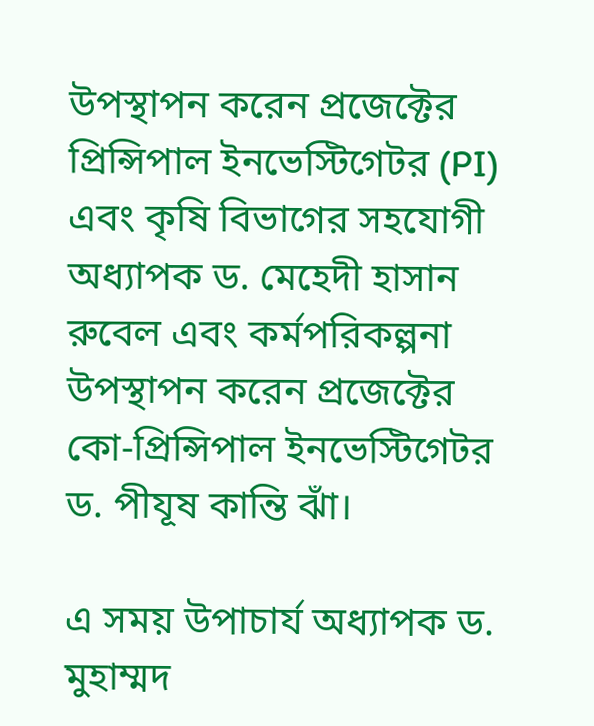উপস্থাপন করেন প্রজেক্টের প্রিন্সিপাল ইনভেস্টিগেটর (PI) এবং কৃষি বিভাগের সহযোগী অধ্যাপক ড. মেহেদী হাসান রুবেল এবং কর্মপরিকল্পনা উপস্থাপন করেন প্রজেক্টের কো-প্রিন্সিপাল ইনভেস্টিগেটর ড. পীযূষ কান্তি ঝাঁ।

এ সময় উপাচার্য অধ্যাপক ড. মুহাম্মদ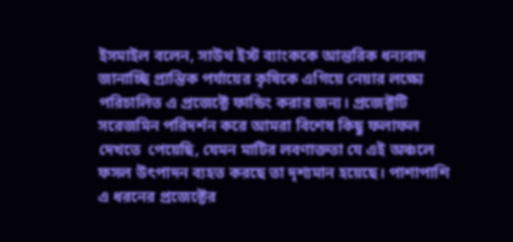ইসমাইল বলেন, সাউথ ইস্ট ব্যাংককে আন্তরিক ধন্যবাদ জানাচ্ছি প্রান্তিক পর্যায়ের কৃষিকে এগিয়ে নেয়ার লক্ষ্যে পরিচালিত এ প্রজেক্টে ফান্ডিং করার জন্য। প্রজেক্টটি সরেজমিন পরিদর্শন করে আমরা বিশেষ কিছু ফলাফল দেখতে  পেয়েছি, যেমন মাটির লবণাক্ততা যে এই অঞ্চলে ফসল উৎপাদন ব্যহত করছে তা দৃশ্যমান হয়েছে। পাশাপাশি এ ধরনের প্রজেক্টের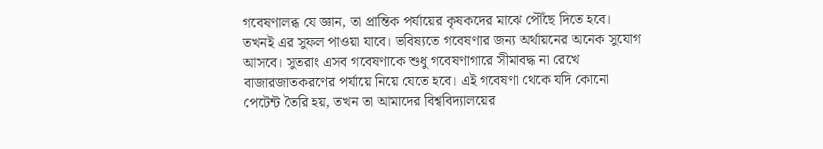গবেষণালব্ধ যে জ্ঞান, তা প্রান্তিক পর্যায়ের কৃষকদের মাঝে পৌঁছে দিতে হবে। তখনই এর সুফল পাওয়া যাবে। ভবিষ্যতে গবেষণার জন্য অর্থায়নের অনেক সুযোগ আসবে। সুতরাং এসব গবেষণাকে শুধু গবেষণাগারে সীমাবদ্ধ না রেখে বাজারজাতকরণের পর্যায়ে নিয়ে যেতে হবে। এই গবেষণা থেকে যদি কোনো পেটেন্ট তৈরি হয়, তখন তা আমাদের বিশ্ববিদ্যালয়ের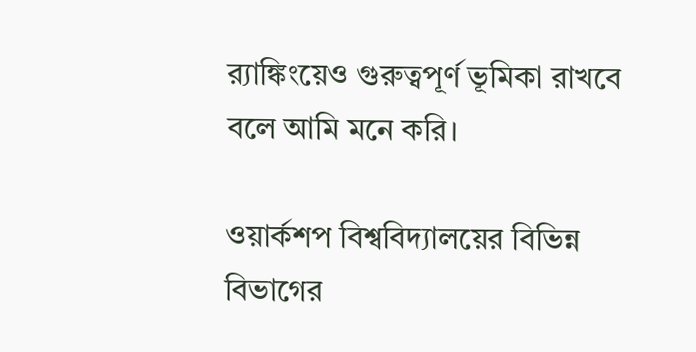র‌্যাঙ্কিংয়েও গুরুত্বপূর্ণ ভূমিকা রাখবে বলে আমি মনে করি।

ওয়ার্কশপ বিশ্ববিদ্যালয়ের বিভিন্ন বিভাগের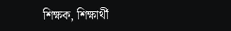শিক্ষক, শিক্ষার্থী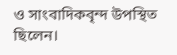ও সাংবাদিকবৃন্দ উপস্থিত ছিলেন।